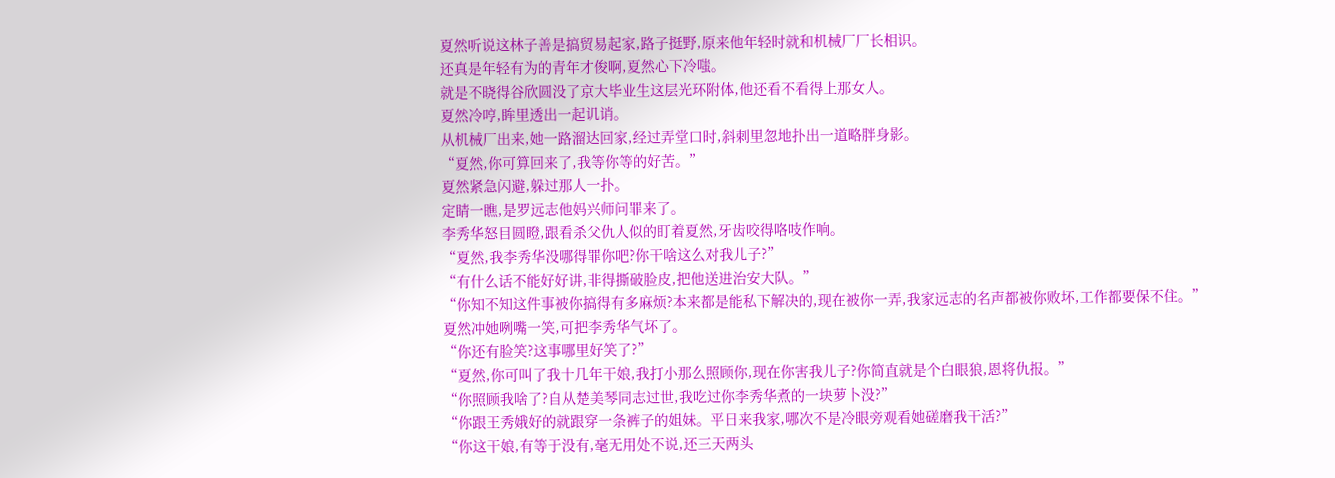夏然听说这林子善是搞贸易起家,路子挺野,原来他年轻时就和机械厂厂长相识。
还真是年轻有为的青年才俊啊,夏然心下冷嗤。
就是不晓得谷欣圆没了京大毕业生这层光环附体,他还看不看得上那女人。
夏然冷哼,眸里透出一起讥诮。
从机械厂出来,她一路溜达回家,经过弄堂口时,斜刺里忽地扑出一道略胖身影。
“夏然,你可算回来了,我等你等的好苦。”
夏然紧急闪避,躲过那人一扑。
定睛一瞧,是罗远志他妈兴师问罪来了。
李秀华怒目圆瞪,跟看杀父仇人似的盯着夏然,牙齿咬得咯吱作响。
“夏然,我李秀华没哪得罪你吧?你干啥这么对我儿子?”
“有什么话不能好好讲,非得撕破脸皮,把他送进治安大队。”
“你知不知这件事被你搞得有多麻烦?本来都是能私下解决的,现在被你一弄,我家远志的名声都被你败坏,工作都要保不住。”
夏然冲她咧嘴一笑,可把李秀华气坏了。
“你还有脸笑?这事哪里好笑了?”
“夏然,你可叫了我十几年干娘,我打小那么照顾你,现在你害我儿子?你简直就是个白眼狼,恩将仇报。”
“你照顾我啥了?自从楚美琴同志过世,我吃过你李秀华煮的一块萝卜没?”
“你跟王秀娥好的就跟穿一条裤子的姐妹。平日来我家,哪次不是冷眼旁观看她磋磨我干活?”
“你这干娘,有等于没有,毫无用处不说,还三天两头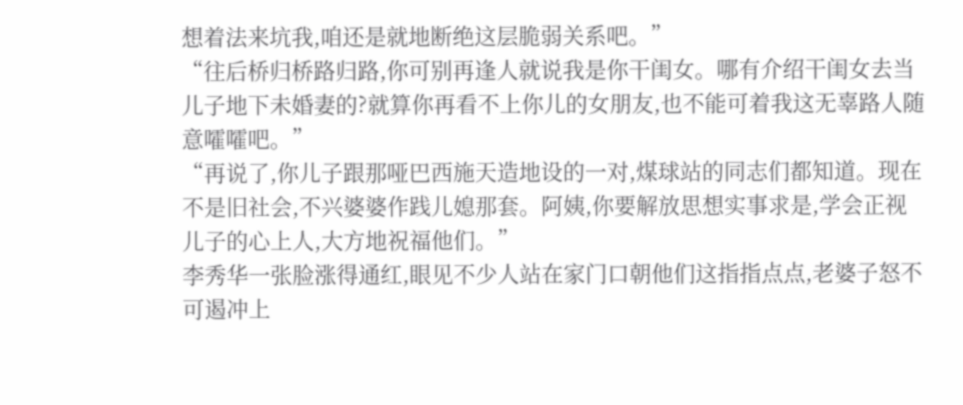想着法来坑我,咱还是就地断绝这层脆弱关系吧。”
“往后桥归桥路归路,你可别再逢人就说我是你干闺女。哪有介绍干闺女去当儿子地下未婚妻的?就算你再看不上你儿的女朋友,也不能可着我这无辜路人随意嚯嚯吧。”
“再说了,你儿子跟那哑巴西施天造地设的一对,煤球站的同志们都知道。现在不是旧社会,不兴婆婆作践儿媳那套。阿姨,你要解放思想实事求是,学会正视儿子的心上人,大方地祝福他们。”
李秀华一张脸涨得通红,眼见不少人站在家门口朝他们这指指点点,老婆子怒不可遏冲上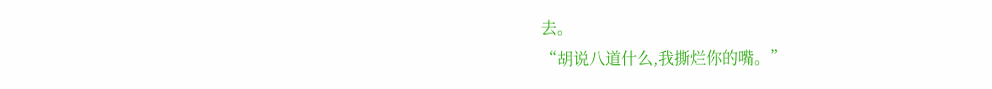去。
“胡说八道什么,我撕烂你的嘴。”